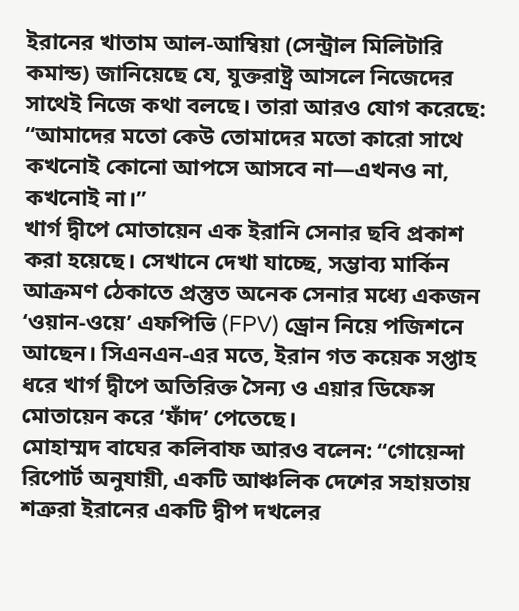ইরানের খাতাম আল-আম্বিয়া (সেন্ট্রাল মিলিটারি কমান্ড) জানিয়েছে যে, যুক্তরাষ্ট্র আসলে নিজেদের সাথেই নিজে কথা বলছে। তারা আরও যোগ করেছে: “আমাদের মতো কেউ তোমাদের মতো কারো সাথে কখনোই কোনো আপসে আসবে না—এখনও না, কখনোই না।”
খার্গ দ্বীপে মোতায়েন এক ইরানি সেনার ছবি প্রকাশ করা হয়েছে। সেখানে দেখা যাচ্ছে, সম্ভাব্য মার্কিন আক্রমণ ঠেকাতে প্রস্তুত অনেক সেনার মধ্যে একজন ‘ওয়ান-ওয়ে’ এফপিভি (FPV) ড্রোন নিয়ে পজিশনে আছেন। সিএনএন-এর মতে, ইরান গত কয়েক সপ্তাহ ধরে খার্গ দ্বীপে অতিরিক্ত সৈন্য ও এয়ার ডিফেন্স মোতায়েন করে ‘ফাঁদ’ পেতেছে।
মোহাম্মদ বাঘের কলিবাফ আরও বলেন: “গোয়েন্দা রিপোর্ট অনুযায়ী, একটি আঞ্চলিক দেশের সহায়তায় শত্রুরা ইরানের একটি দ্বীপ দখলের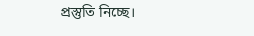প্রস্তুতি নিচ্ছে।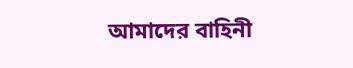আমাদের বাহিনী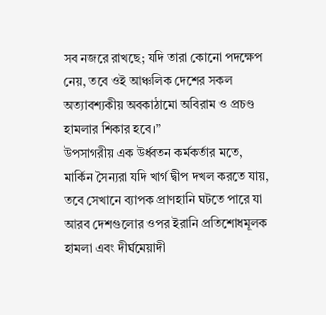সব নজরে রাখছে; যদি তারা কোনো পদক্ষেপ নেয়, তবে ওই আঞ্চলিক দেশের সকল অত্যাবশ্যকীয় অবকাঠামো অবিরাম ও প্রচণ্ড হামলার শিকার হবে।”
উপসাগরীয় এক উর্ধ্বতন কর্মকর্তার মতে, মার্কিন সৈন্যরা যদি খার্গ দ্বীপ দখল করতে যায়, তবে সেখানে ব্যাপক প্রাণহানি ঘটতে পারে যা আরব দেশগুলোর ওপর ইরানি প্রতিশোধমূলক হামলা এবং দীর্ঘমেয়াদী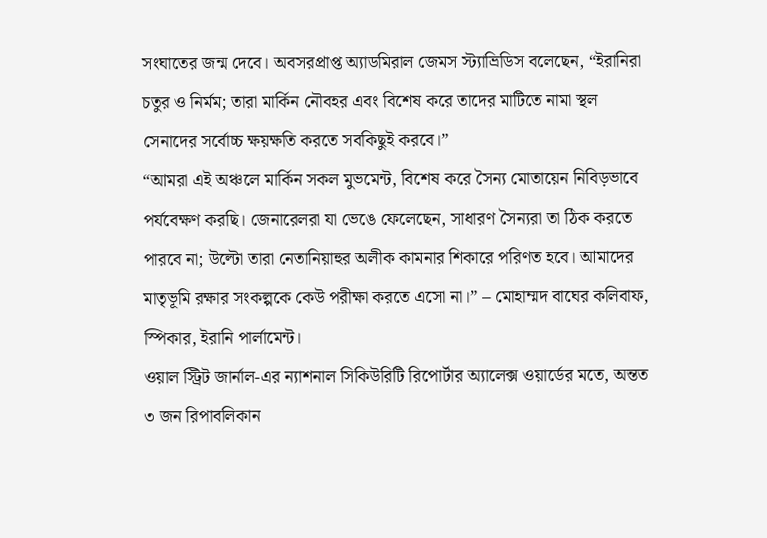সংঘাতের জন্ম দেবে। অবসরপ্রাপ্ত অ্যাডমিরাল জেমস স্ট্যাভ্রিডিস বলেছেন, “ইরানিরা চতুর ও নির্মম; তারা মার্কিন নৌবহর এবং বিশেষ করে তাদের মাটিতে নামা স্থল সেনাদের সর্বোচ্চ ক্ষয়ক্ষতি করতে সবকিছুই করবে।”
“আমরা এই অঞ্চলে মার্কিন সকল মুভমেন্ট, বিশেষ করে সৈন্য মোতায়েন নিবিড়ভাবে পর্যবেক্ষণ করছি। জেনারেলরা যা ভেঙে ফেলেছেন, সাধারণ সৈন্যরা তা ঠিক করতে পারবে না; উল্টো তারা নেতানিয়াহুর অলীক কামনার শিকারে পরিণত হবে। আমাদের মাতৃভূমি রক্ষার সংকল্পকে কেউ পরীক্ষা করতে এসো না।” – মোহাম্মদ বাঘের কলিবাফ, স্পিকার, ইরানি পার্লামেন্ট।
ওয়াল স্ট্রিট জার্নাল-এর ন্যাশনাল সিকিউরিটি রিপোর্টার অ্যালেক্স ওয়ার্ডের মতে, অন্তত ৩ জন রিপাবলিকান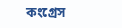কংগ্রেস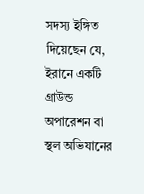সদস্য ইঙ্গিত দিয়েছেন যে, ইরানে একটি গ্রাউন্ড অপারেশন বা স্থল অভিযানের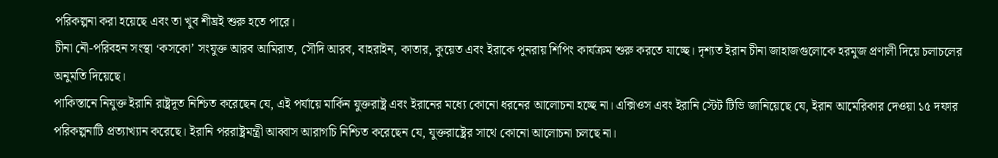পরিকল্পনা করা হয়েছে এবং তা খুব শীঘ্রই শুরু হতে পারে।
চীনা নৌ-পরিবহন সংস্থা ‘কসকো’ সংযুক্ত আরব আমিরাত, সৌদি আরব, বাহরাইন, কাতার, কুয়েত এবং ইরাকে পুনরায় শিপিং কার্যক্রম শুরু করতে যাচ্ছে। দৃশ্যত ইরান চীনা জাহাজগুলোকে হরমুজ প্রণালী দিয়ে চলাচলের অনুমতি দিয়েছে।
পাকিস্তানে নিযুক্ত ইরানি রাষ্ট্রদূত নিশ্চিত করেছেন যে, এই পর্যায়ে মার্কিন যুক্তরাষ্ট্র এবং ইরানের মধ্যে কোনো ধরনের আলোচনা হচ্ছে না। এক্সিওস এবং ইরানি স্টেট টিভি জানিয়েছে যে, ইরান আমেরিকার দেওয়া ১৫ দফার পরিকল্পনাটি প্রত্যাখ্যান করেছে। ইরানি পররাষ্ট্রমন্ত্রী আব্বাস আরাগচি নিশ্চিত করেছেন যে, যুক্তরাষ্ট্রের সাথে কোনো আলোচনা চলছে না।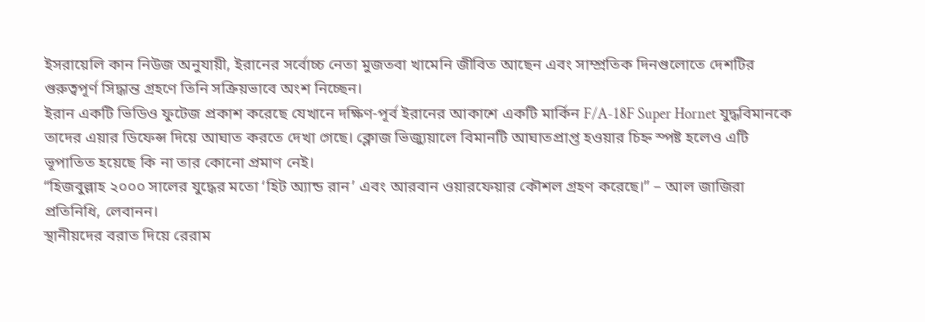ইসরায়েলি কান নিউজ অনুযায়ী, ইরানের সর্বোচ্চ নেতা মুজতবা খামেনি জীবিত আছেন এবং সাম্প্রতিক দিনগুলোতে দেশটির গুরুত্বপূর্ণ সিদ্ধান্ত গ্রহণে তিনি সক্রিয়ভাবে অংশ নিচ্ছেন।
ইরান একটি ভিডিও ফুটেজ প্রকাশ করেছে যেখানে দক্ষিণ-পূর্ব ইরানের আকাশে একটি মার্কিন F/A-18F Super Hornet যুদ্ধবিমানকে তাদের এয়ার ডিফেন্স দিয়ে আঘাত করতে দেখা গেছে। ক্লোজ ভিজ্যুয়ালে বিমানটি আঘাতপ্রাপ্ত হওয়ার চিহ্ন স্পষ্ট হলেও এটি ভূপাতিত হয়েছে কি না তার কোনো প্রমাণ নেই।
“হিজবুল্লাহ ২০০০ সালের যুদ্ধের মতো ‘হিট অ্যান্ড রান’ এবং আরবান ওয়ারফেয়ার কৌশল গ্রহণ করেছে।” – আল জাজিরা প্রতিনিধি, লেবানন।
স্থানীয়দের বরাত দিয়ে রেরাম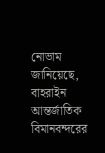নোভাম জানিয়েছে, বাহরাইন আন্তর্জাতিক বিমানবন্দরের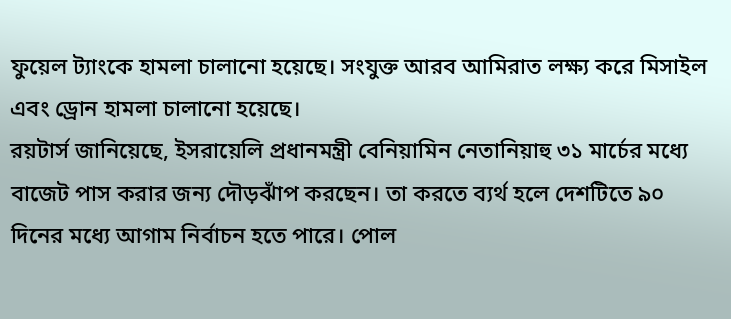ফুয়েল ট্যাংকে হামলা চালানো হয়েছে। সংযুক্ত আরব আমিরাত লক্ষ্য করে মিসাইল এবং ড্রোন হামলা চালানো হয়েছে।
রয়টার্স জানিয়েছে, ইসরায়েলি প্রধানমন্ত্রী বেনিয়ামিন নেতানিয়াহু ৩১ মার্চের মধ্যে বাজেট পাস করার জন্য দৌড়ঝাঁপ করছেন। তা করতে ব্যর্থ হলে দেশটিতে ৯০ দিনের মধ্যে আগাম নির্বাচন হতে পারে। পোল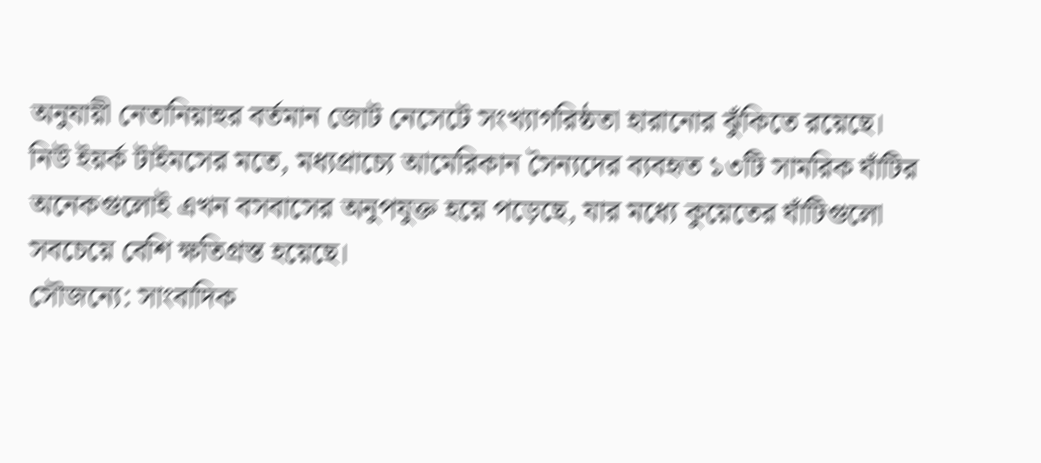অনুযায়ী নেতানিয়াহুর বর্তমান জোট নেসেটে সংখ্যাগরিষ্ঠতা হারানোর ঝুঁকিতে রয়েছে।
নিউ ইয়র্ক টাইমসের মতে, মধ্যপ্রাচ্যে আমেরিকান সৈন্যদের ব্যবহৃত ১৩টি সামরিক ঘাঁটির অনেকগুলোই এখন বসবাসের অনুপযুক্ত হয়ে পড়েছে, যার মধ্যে কুয়েতের ঘাঁটিগুলো সবচেয়ে বেশি ক্ষতিগ্রস্ত হয়েছে।
সৌজন্যে: সাংবাদিক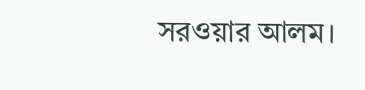সরওয়ার আলম।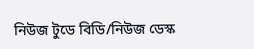নিউজ টুডে বিডি/নিউজ ডেস্ক